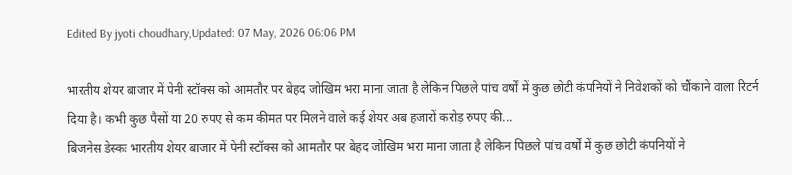Edited By jyoti choudhary,Updated: 07 May, 2026 06:06 PM

भारतीय शेयर बाजार में पेनी स्टॉक्स को आमतौर पर बेहद जोखिम भरा माना जाता है लेकिन पिछले पांच वर्षों में कुछ छोटी कंपनियों ने निवेशकों को चौंकाने वाला रिटर्न दिया है। कभी कुछ पैसों या 20 रुपए से कम कीमत पर मिलने वाले कई शेयर अब हजारों करोड़ रुपए की...
बिजनेस डेस्कः भारतीय शेयर बाजार में पेनी स्टॉक्स को आमतौर पर बेहद जोखिम भरा माना जाता है लेकिन पिछले पांच वर्षों में कुछ छोटी कंपनियों ने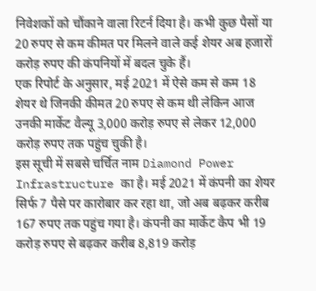निवेशकों को चौंकाने वाला रिटर्न दिया है। कभी कुछ पैसों या 20 रुपए से कम कीमत पर मिलने वाले कई शेयर अब हजारों करोड़ रुपए की कंपनियों में बदल चुके हैं।
एक रिपोर्ट के अनुसार, मई 2021 में ऐसे कम से कम 18 शेयर थे जिनकी कीमत 20 रुपए से कम थी लेकिन आज उनकी मार्केट वैल्यू 3,000 करोड़ रुपए से लेकर 12,000 करोड़ रुपए तक पहुंच चुकी है।
इस सूची में सबसे चर्चित नाम Diamond Power Infrastructure का है। मई 2021 में कंपनी का शेयर सिर्फ 7 पैसे पर कारोबार कर रहा था, जो अब बढ़कर करीब 167 रुपए तक पहुंच गया है। कंपनी का मार्केट कैप भी 19 करोड़ रुपए से बढ़कर करीब 8,819 करोड़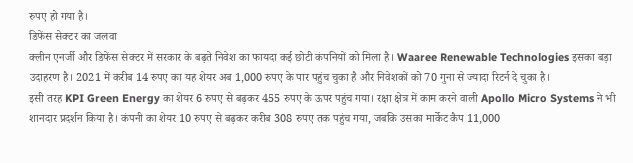रुपए हो गया है।
डिफेंस सेक्टर का जलवा
क्लीन एनर्जी और डिफेंस सेक्टर में सरकार के बढ़ते निवेश का फायदा कई छोटी कंपनियों को मिला है। Waaree Renewable Technologies इसका बड़ा उदाहरण है। 2021 में करीब 14 रुपए का यह शेयर अब 1,000 रुपए के पार पहुंच चुका है और निवेशकों को 70 गुना से ज्यादा रिटर्न दे चुका है।
इसी तरह KPI Green Energy का शेयर 6 रुपए से बढ़कर 455 रुपए के ऊपर पहुंच गया। रक्षा क्षेत्र में काम करने वाली Apollo Micro Systems ने भी शानदार प्रदर्शन किया है। कंपनी का शेयर 10 रुपए से बढ़कर करीब 308 रुपए तक पहुंच गया, जबकि उसका मार्केट कैप 11,000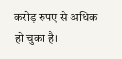करोड़ रुपए से अधिक हो चुका है।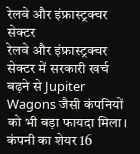रेलवे और इंफ्रास्ट्रक्चर सेक्टर
रेलवे और इंफ्रास्ट्रक्चर सेक्टर में सरकारी खर्च बढ़ने से Jupiter Wagons जैसी कंपनियों को भी बड़ा फायदा मिला। कंपनी का शेयर 16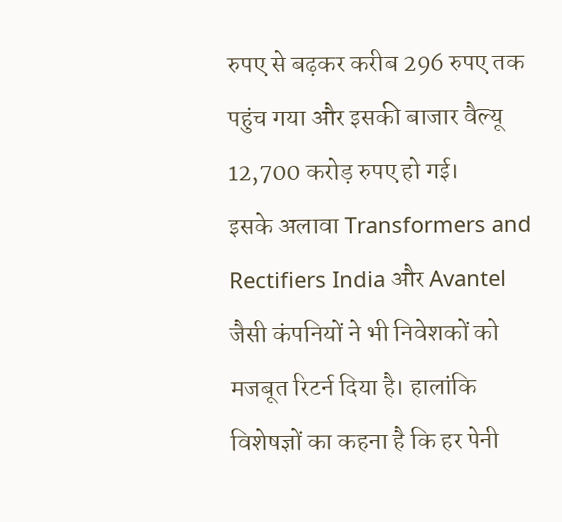रुपए से बढ़कर करीब 296 रुपए तक पहुंच गया और इसकी बाजार वैल्यू 12,700 करोड़ रुपए हो गई।
इसके अलावा Transformers and Rectifiers India और Avantel जैसी कंपनियों ने भी निवेशकों को मजबूत रिटर्न दिया है। हालांकि विशेषज्ञों का कहना है कि हर पेनी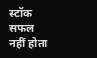स्टॉक सफल नहीं होता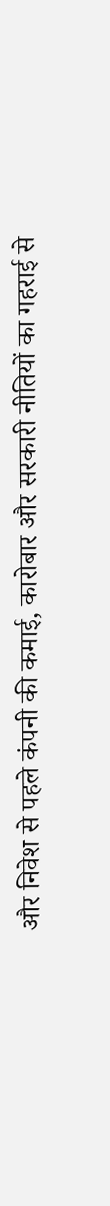और निवेश से पहले कंपनी की कमाई, कारोबार और सरकारी नीतियों का गहराई से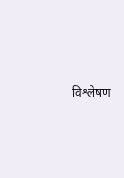विश्लेषण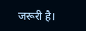जरूरी है।